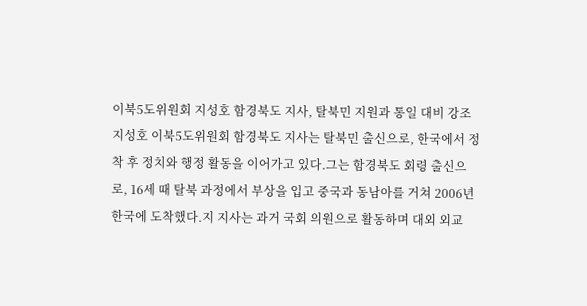이북5도위원회 지성호 함경북도 지사, 탈북민 지원과 통일 대비 강조
지성호 이북5도위원회 함경북도 지사는 탈북민 출신으로, 한국에서 정착 후 정치와 행정 활동을 이어가고 있다.그는 함경북도 회령 출신으로, 16세 때 탈북 과정에서 부상을 입고 중국과 동남아를 거쳐 2006년 한국에 도착했다.지 지사는 과거 국회 의원으로 활동하며 대외 외교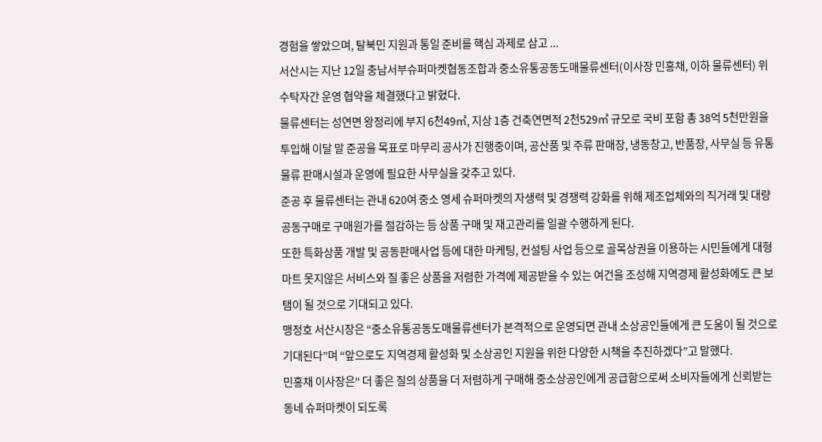경험을 쌓았으며, 탈북민 지원과 통일 준비를 핵심 과제로 삼고 ...
서산시는 지난 12일 충남서부슈퍼마켓협동조합과 중소유통공동도매물류센터(이사장 민홍채, 이하 물류센터) 위수탁자간 운영 협약을 체결했다고 밝혔다.
물류센터는 성연면 왕정리에 부지 6천49㎡, 지상 1층 건축연면적 2천529㎡ 규모로 국비 포함 총 38억 5천만원을 투입해 이달 말 준공을 목표로 마무리 공사가 진행중이며, 공산품 및 주류 판매장, 냉동창고, 반품장, 사무실 등 유통물류 판매시설과 운영에 필요한 사무실을 갖추고 있다.
준공 후 물류센터는 관내 620여 중소 영세 슈퍼마켓의 자생력 및 경쟁력 강화를 위해 제조업체와의 직거래 및 대량 공동구매로 구매원가를 절감하는 등 상품 구매 및 재고관리를 일괄 수행하게 된다.
또한 특화상품 개발 및 공동판매사업 등에 대한 마케팅, 컨설팅 사업 등으로 골목상권을 이용하는 시민들에게 대형마트 못지않은 서비스와 질 좋은 상품을 저렴한 가격에 제공받을 수 있는 여건을 조성해 지역경제 활성화에도 큰 보탬이 될 것으로 기대되고 있다.
맹정호 서산시장은 “중소유통공동도매물류센터가 본격적으로 운영되면 관내 소상공인들에게 큰 도움이 될 것으로 기대된다”며 “앞으로도 지역경제 활성화 및 소상공인 지원을 위한 다양한 시책을 추진하겠다”고 말했다.
민홍채 이사장은“ 더 좋은 질의 상품을 더 저렴하게 구매해 중소상공인에게 공급함으로써 소비자들에게 신뢰받는 동네 슈퍼마켓이 되도록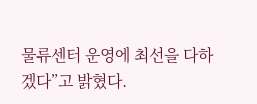물류센터 운영에 최선을 다하겠다”고 밝혔다.